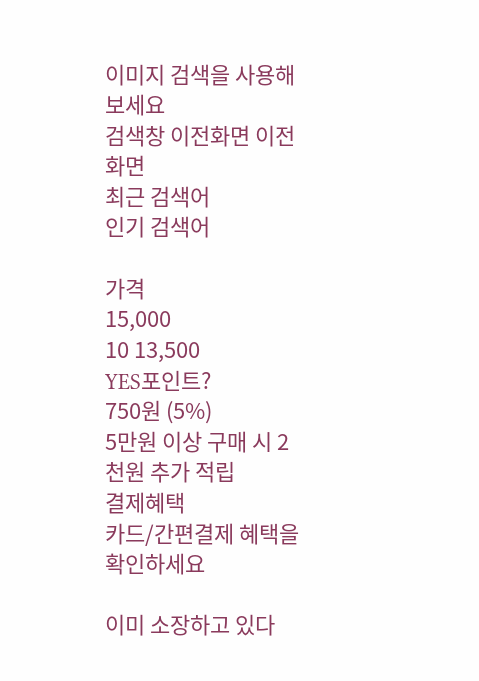이미지 검색을 사용해 보세요
검색창 이전화면 이전화면
최근 검색어
인기 검색어

가격
15,000
10 13,500
YES포인트?
750원 (5%)
5만원 이상 구매 시 2천원 추가 적립
결제혜택
카드/간편결제 혜택을 확인하세요

이미 소장하고 있다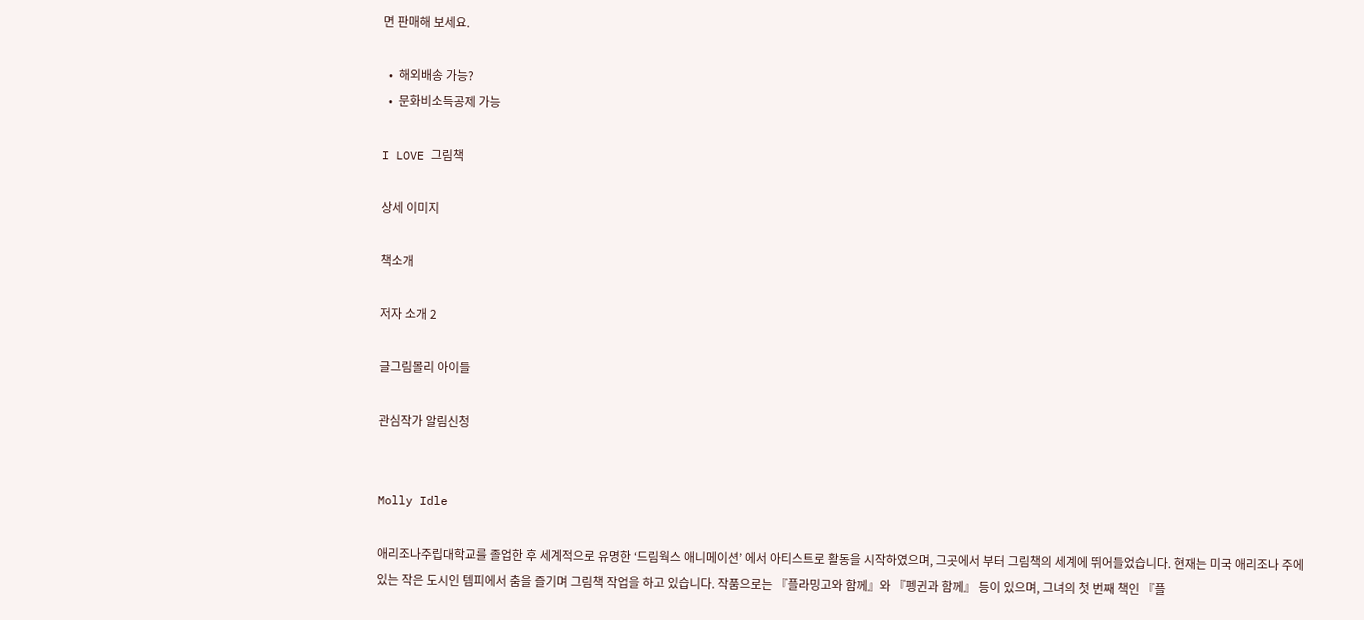면 판매해 보세요.

  •  해외배송 가능?
  •  문화비소득공제 가능

I LOVE 그림책

상세 이미지

책소개

저자 소개 2

글그림몰리 아이들

관심작가 알림신청


Molly Idle

애리조나주립대학교를 졸업한 후 세계적으로 유명한 ‘드림웍스 애니메이션’ 에서 아티스트로 활동을 시작하였으며, 그곳에서 부터 그림책의 세계에 뛰어들었습니다. 현재는 미국 애리조나 주에 있는 작은 도시인 템피에서 춤을 즐기며 그림책 작업을 하고 있습니다. 작품으로는 『플라밍고와 함께』와 『펭귄과 함께』 등이 있으며, 그녀의 첫 번째 책인 『플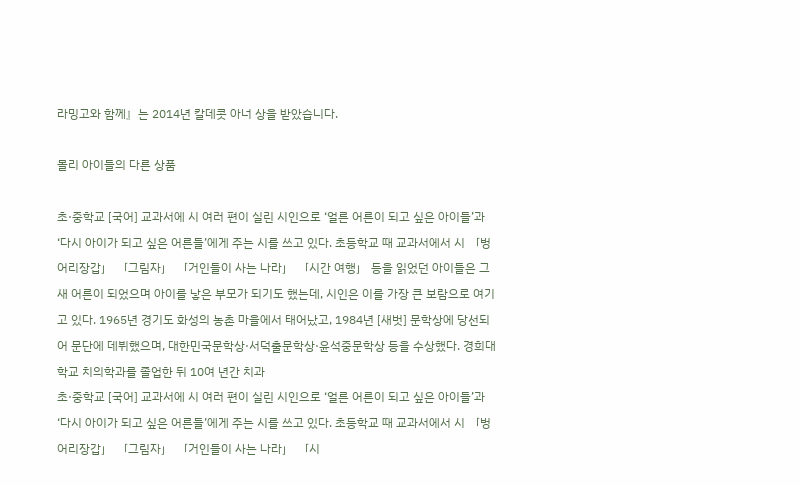라밍고와 함께』는 2014년 칼데콧 아너 상을 받았습니다.

몰리 아이들의 다른 상품

초·중학교 [국어] 교과서에 시 여러 편이 실린 시인으로 ‘얼른 어른이 되고 싶은 아이들’과 ‘다시 아이가 되고 싶은 어른들’에게 주는 시를 쓰고 있다. 초등학교 때 교과서에서 시 「벙어리장갑」 「그림자」 「거인들이 사는 나라」 「시간 여행」 등을 읽었던 아이들은 그새 어른이 되었으며 아이를 낳은 부모가 되기도 했는데, 시인은 이를 가장 큰 보람으로 여기고 있다. 1965년 경기도 화성의 농촌 마을에서 태어났고, 1984년 [새벗] 문학상에 당선되어 문단에 데뷔했으며, 대한민국문학상·서덕출문학상·윤석중문학상 등을 수상했다. 경희대학교 치의학과를 졸업한 뒤 10여 년간 치과
초·중학교 [국어] 교과서에 시 여러 편이 실린 시인으로 ‘얼른 어른이 되고 싶은 아이들’과 ‘다시 아이가 되고 싶은 어른들’에게 주는 시를 쓰고 있다. 초등학교 때 교과서에서 시 「벙어리장갑」 「그림자」 「거인들이 사는 나라」 「시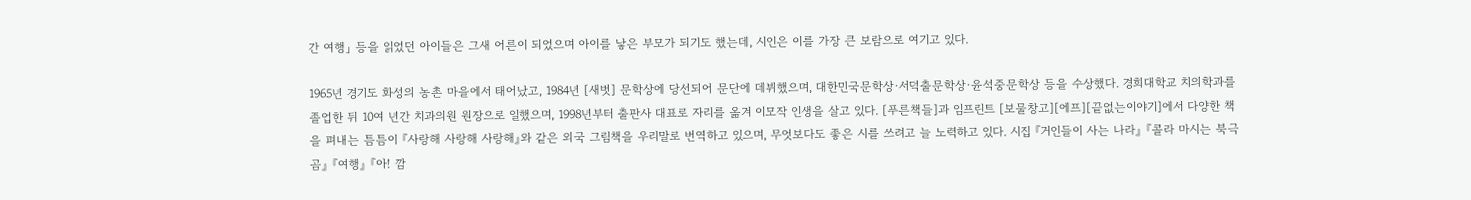간 여행」 등을 읽었던 아이들은 그새 어른이 되었으며 아이를 낳은 부모가 되기도 했는데, 시인은 이를 가장 큰 보람으로 여기고 있다.

1965년 경기도 화성의 농촌 마을에서 태어났고, 1984년 [새벗] 문학상에 당선되어 문단에 데뷔했으며, 대한민국문학상·서덕출문학상·윤석중문학상 등을 수상했다. 경희대학교 치의학과를 졸업한 뒤 10여 년간 치과의원 원장으로 일했으며, 1998년부터 출판사 대표로 자리를 옮겨 이모작 인생을 살고 있다. [푸른책들]과 임프린트 [보물창고][에프][끝없는이야기]에서 다양한 책을 펴내는 틈틈이 『사랑해 사랑해 사랑해』와 같은 외국 그림책을 우리말로 번역하고 있으며, 무엇보다도 좋은 시를 쓰려고 늘 노력하고 있다. 시집 『거인들이 사는 나라』 『콜라 마시는 북극곰』 『여행』 『아! 깜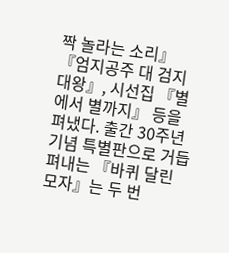짝 놀라는 소리』 『엄지공주 대 검지대왕』, 시선집 『별에서 별까지』 등을 펴냈다. 출간 30주년 기념 특별판으로 거듭 펴내는 『바퀴 달린 모자』는 두 번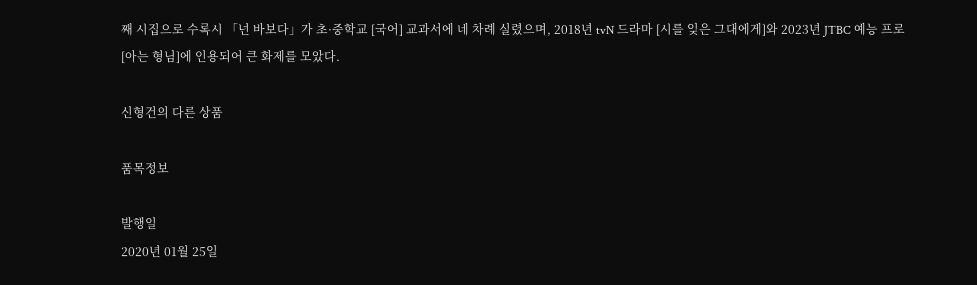째 시집으로 수록시 「넌 바보다」가 초·중학교 [국어] 교과서에 네 차례 실렸으며, 2018년 tvN 드라마 [시를 잊은 그대에게]와 2023년 JTBC 예능 프로 [아는 형님]에 인용되어 큰 화제를 모았다.

신형건의 다른 상품

품목정보

발행일
2020년 01월 25일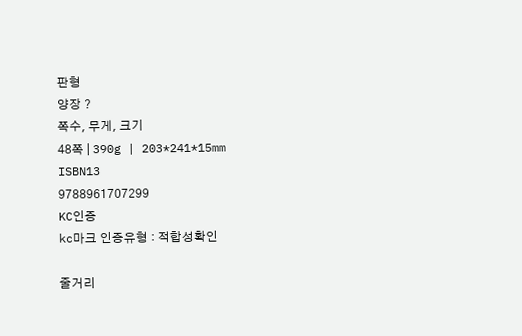판형
양장 ?
쪽수, 무게, 크기
48쪽 | 390g | 203*241*15mm
ISBN13
9788961707299
KC인증
kc마크 인증유형 : 적합성확인

줄거리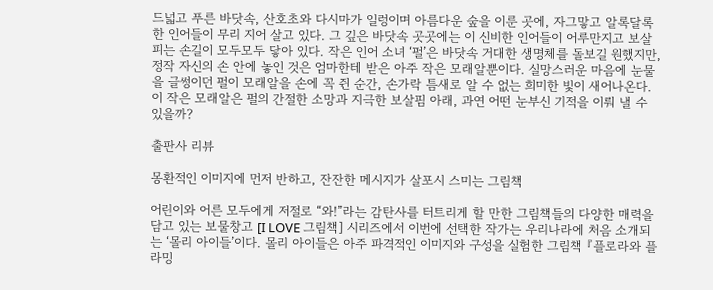드넓고 푸른 바닷속, 산호초와 다시마가 일렁이며 아름다운 숲을 이룬 곳에, 자그맣고 알록달록한 인어들이 무리 지어 살고 있다. 그 깊은 바닷속 곳곳에는 이 신비한 인어들이 어루만지고 보살피는 손길이 모두모두 닿아 있다. 작은 인어 소녀 ‘펄’은 바닷속 거대한 생명체를 돌보길 원했지만, 정작 자신의 손 안에 놓인 것은 엄마한테 받은 아주 작은 모래알뿐이다. 실망스러운 마음에 눈물을 글썽이던 펄이 모래알을 손에 꼭 쥔 순간, 손가락 틈새로 알 수 없는 희미한 빛이 새어나온다. 이 작은 모래알은 펄의 간절한 소망과 지극한 보살핌 아래, 과연 어떤 눈부신 기적을 이뤄 낼 수 있을까?

출판사 리뷰

몽환적인 이미지에 먼저 반하고, 잔잔한 메시지가 살포시 스미는 그림책

어린이와 어른 모두에게 저절로 “와!”라는 감탄사를 터트리게 할 만한 그림책들의 다양한 매력을 담고 있는 보물창고 [I LOVE 그림책] 시리즈에서 이번에 선택한 작가는 우리나라에 처음 소개되는 ‘몰리 아이들’이다. 몰리 아이들은 아주 파격적인 이미지와 구성을 실험한 그림책 『플로라와 플라밍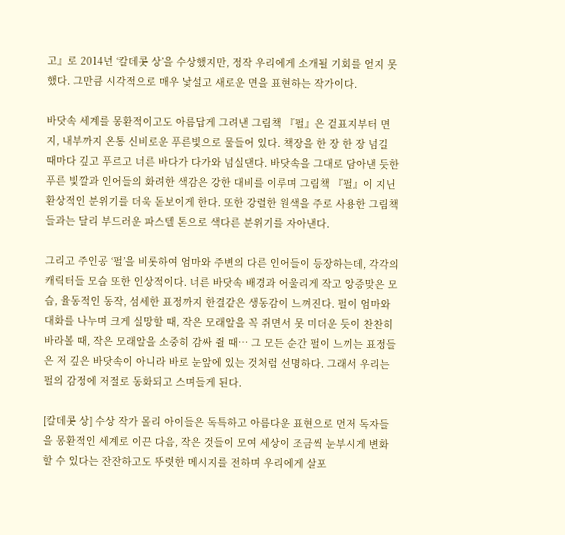고』로 2014년 ‘칼데콧 상’을 수상했지만, 정작 우리에게 소개될 기회를 얻지 못했다. 그만큼 시각적으로 매우 낯설고 새로운 면을 표현하는 작가이다.

바닷속 세계를 몽환적이고도 아름답게 그려낸 그림책 『펄』은 겉표지부터 면지, 내부까지 온통 신비로운 푸른빛으로 물들어 있다. 책장을 한 장 한 장 넘길 때마다 깊고 푸르고 너른 바다가 다가와 넘실댄다. 바닷속을 그대로 담아낸 듯한 푸른 빛깔과 인어들의 화려한 색감은 강한 대비를 이루며 그림책 『펄』이 지닌 환상적인 분위기를 더욱 돋보이게 한다. 또한 강렬한 원색을 주로 사용한 그림책들과는 달리 부드러운 파스텔 톤으로 색다른 분위기를 자아낸다.

그리고 주인공 ‘펄’을 비롯하여 엄마와 주변의 다른 인어들이 등장하는데, 각각의 캐릭터들 모습 또한 인상적이다. 너른 바닷속 배경과 어울리게 작고 앙증맞은 모습, 율동적인 동작, 섬세한 표정까지 한결같은 생동감이 느껴진다. 펄이 엄마와 대화를 나누며 크게 실망할 때, 작은 모래알을 꼭 쥐면서 못 미더운 듯이 찬찬히 바라볼 때, 작은 모래알을 소중히 감싸 쥘 때… 그 모든 순간 펄이 느끼는 표정들은 저 깊은 바닷속이 아니라 바로 눈앞에 있는 것처럼 선명하다. 그래서 우리는 펄의 감정에 저절로 동화되고 스며들게 된다.

[칼데콧 상] 수상 작가 몰리 아이들은 독특하고 아름다운 표현으로 먼저 독자들을 몽환적인 세계로 이끈 다음, 작은 것들이 모여 세상이 조금씩 눈부시게 변화할 수 있다는 잔잔하고도 뚜렷한 메시지를 전하며 우리에게 살포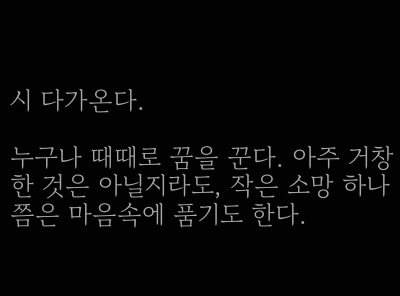시 다가온다.

누구나 때때로 꿈을 꾼다. 아주 거창한 것은 아닐지라도, 작은 소망 하나쯤은 마음속에 품기도 한다.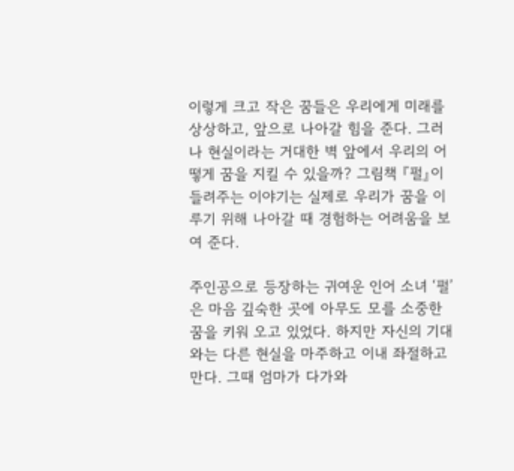이렇게 크고 작은 꿈들은 우리에게 미래를 상상하고, 앞으로 나아갈 힘을 준다. 그러나 현실이라는 거대한 벽 앞에서 우리의 어떻게 꿈을 지킬 수 있을까? 그림책 『펄』이 들려주는 이야기는 실제로 우리가 꿈을 이루기 위해 나아갈 때 경험하는 어려움을 보여 준다.

주인공으로 등장하는 귀여운 인어 소녀 ‘펄’은 마음 깊숙한 곳에 아무도 모를 소중한 꿈을 키워 오고 있었다. 하지만 자신의 기대와는 다른 현실을 마주하고 이내 좌절하고 만다. 그때 엄마가 다가와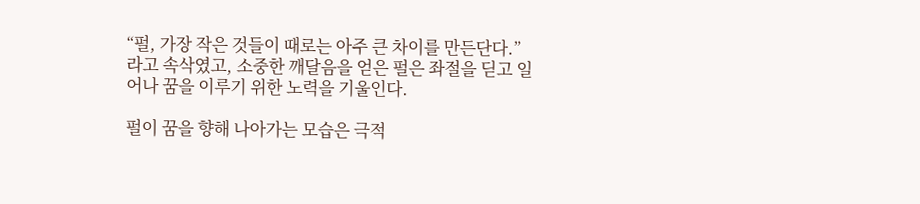“펄, 가장 작은 것들이 때로는 아주 큰 차이를 만든단다.”라고 속삭였고, 소중한 깨달음을 얻은 펄은 좌절을 딛고 일어나 꿈을 이루기 위한 노력을 기울인다.

펄이 꿈을 향해 나아가는 모습은 극적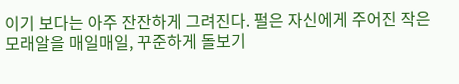이기 보다는 아주 잔잔하게 그려진다. 펄은 자신에게 주어진 작은 모래알을 매일매일, 꾸준하게 돌보기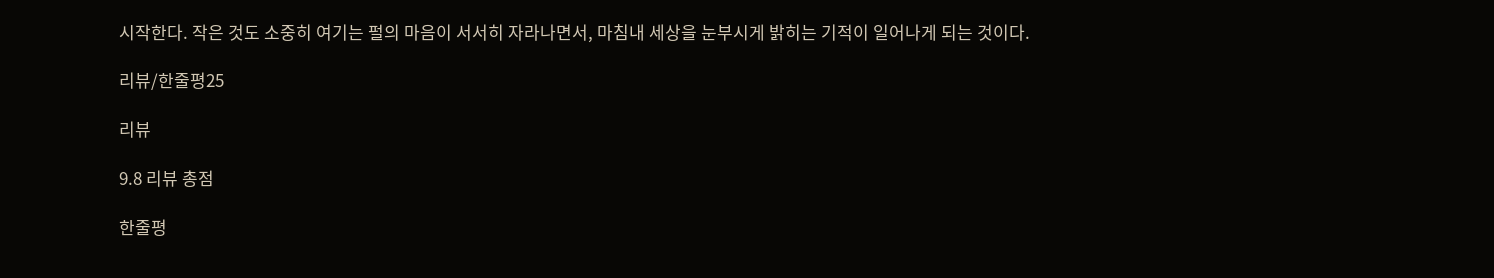시작한다. 작은 것도 소중히 여기는 펄의 마음이 서서히 자라나면서, 마침내 세상을 눈부시게 밝히는 기적이 일어나게 되는 것이다.

리뷰/한줄평25

리뷰

9.8 리뷰 총점

한줄평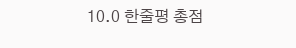10.0 한줄평 총점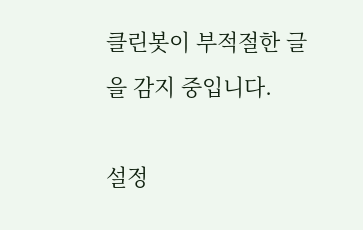클린봇이 부적절한 글을 감지 중입니다.

설정